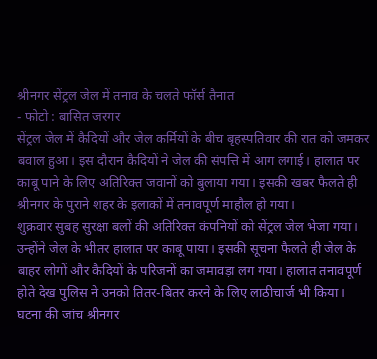श्रीनगर सेंट्रल जेल में तनाव के चलते फॉर्स तैनात
- फोटो : बासित जरगर
सेंट्रल जेल में कैदियों और जेल कर्मियों के बीच बृहस्पतिवार की रात को जमकर बवाल हुआ। इस दौरान कैदियों ने जेल की संपत्ति में आग लगाई। हालात पर काबू पाने के लिए अतिरिक्त जवानों को बुलाया गया। इसकी खबर फैलते ही श्रीनगर के पुराने शहर के इलाकों में तनावपूर्ण माहौल हो गया।
शुक्रवार सुबह सुरक्षा बलों की अतिरिक्त कंपनियों को सेंट्रल जेल भेजा गया। उन्होंने जेल के भीतर हालात पर काबू पाया। इसकी सूचना फैलते ही जेल के बाहर लोगों और कैदियों के परिजनों का जमावड़ा लग गया। हालात तनावपूर्ण होते देख पुलिस ने उनको तितर-बितर करने के लिए लाठीचार्ज भी किया। घटना की जांच श्रीनगर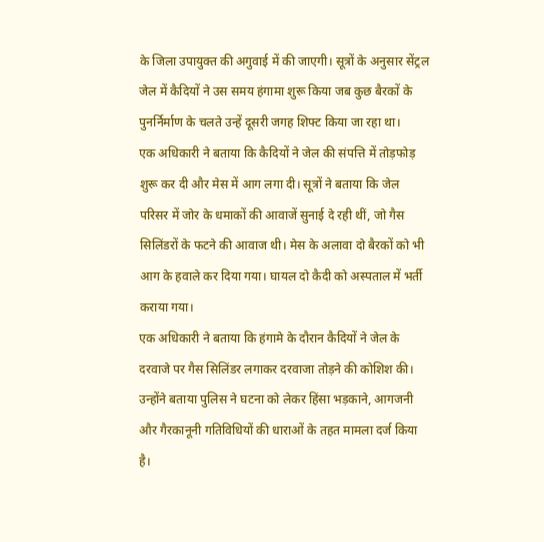के जिला उपायुक्त की अगुवाई में की जाएगी। सूत्रों के अनुसार सेंट्रल जेल में कैदियों ने उस समय हंगामा शुरू किया जब कुछ बैरकों के पुनर्निर्माण के चलते उन्हें दूसरी जगह शिफ्ट किया जा रहा था।
एक अधिकारी ने बताया कि कैदियों ने जेल की संपत्ति में तोड़फोड़ शुरू कर दी और मेस में आग लगा दी। सूत्रों ने बताया कि जेल परिसर में जोर के धमाकों की आवाजें सुनाई दे रही थीं, जो गैस सिलिंडरों के फटने की आवाज थी। मेस के अलावा दो बैरकों को भी आग के हवाले कर दिया गया। घायल दो कैदी को अस्पताल में भर्ती कराया गया।
एक अधिकारी ने बताया कि हंगामे के दौरान कैदियों ने जेल के दरवाजे पर गैस सिलिंडर लगाकर दरवाजा तोड़ने की कोशिश की। उन्होंने बताया पुलिस ने घटना को लेकर हिंसा भड़काने, आगजनी और गैरकानूनी गतिविधियों की धाराओं के तहत मामला दर्ज किया है।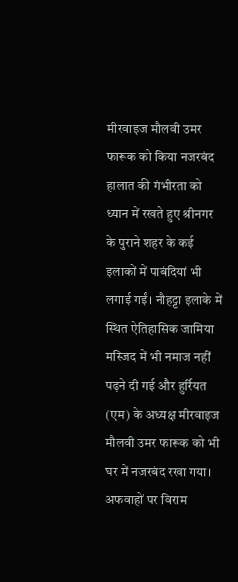मीरवाइज मौलवी उमर फारूक को किया नजरबंद
हालात की गंभीरता को ध्यान में रखते हुए श्रीनगर के पुराने शहर के कई इलाकों में पाबंदियां भी लगाई गईं। नौहट्टा इलाके में स्थित ऐतिहासिक जामिया मस्जिद में भी नमाज नहीं पढ़ने दी गई और हुर्रियत (एम) के अध्यक्ष मीरवाइज मौलवी उमर फारूक को भी घर में नजरबंद रखा गया। अफवाहों पर विराम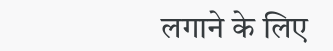लगाने के लिए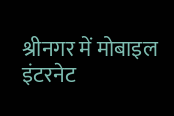श्रीनगर में मोबाइल इंटरनेट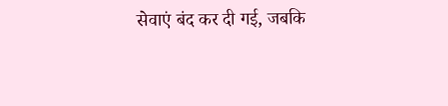सेवाएं बंद कर दी गई, जबकि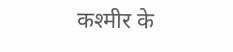कश्मीर के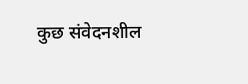कुछ संवेदनशील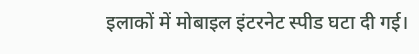इलाकों में मोबाइल इंटरनेट स्पीड घटा दी गई।